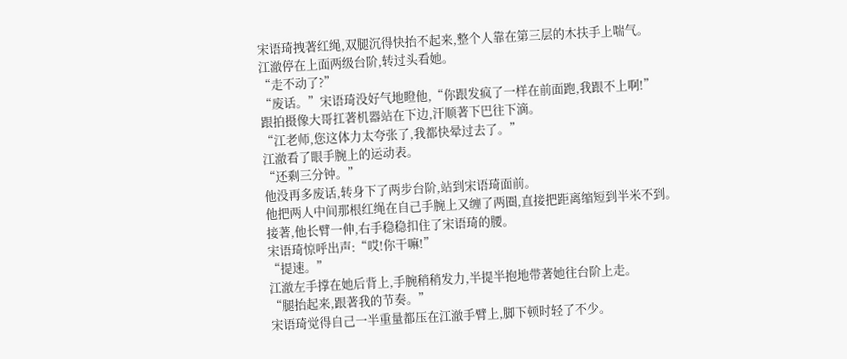宋语琦拽著红绳,双腿沉得快抬不起来,整个人靠在第三层的木扶手上喘气。
江澈停在上面两级台阶,转过头看她。
“走不动了?”
“废话。”宋语琦没好气地瞪他,“你跟发疯了一样在前面跑,我跟不上啊!”
跟拍摄像大哥扛著机器站在下边,汗顺著下巴往下滴。
“江老师,您这体力太夸张了,我都快晕过去了。”
江澈看了眼手腕上的运动表。
“还剩三分钟。”
他没再多废话,转身下了两步台阶,站到宋语琦面前。
他把两人中间那根红绳在自己手腕上又缠了两圈,直接把距离缩短到半米不到。
接著,他长臂一伸,右手稳稳扣住了宋语琦的腰。
宋语琦惊呼出声:“哎!你干嘛!”
“提速。”
江澈左手撑在她后背上,手腕稍稍发力,半提半抱地带著她往台阶上走。
“腿抬起来,跟著我的节奏。”
宋语琦觉得自己一半重量都压在江澈手臂上,脚下顿时轻了不少。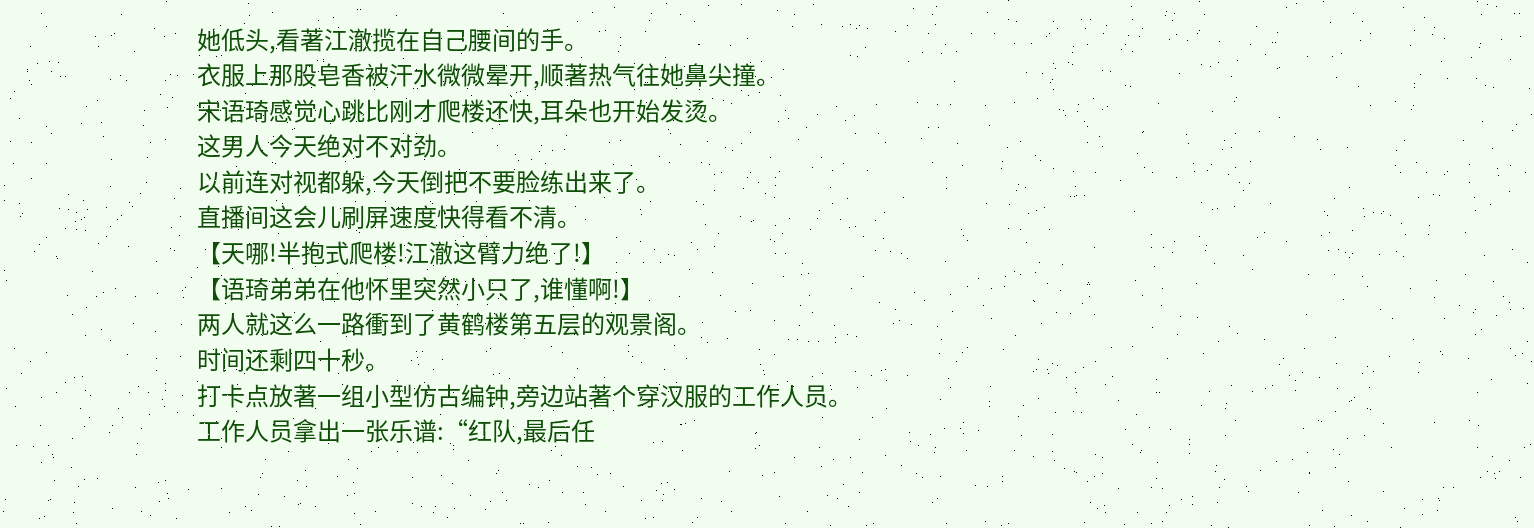她低头,看著江澈揽在自己腰间的手。
衣服上那股皂香被汗水微微晕开,顺著热气往她鼻尖撞。
宋语琦感觉心跳比刚才爬楼还快,耳朵也开始发烫。
这男人今天绝对不对劲。
以前连对视都躲,今天倒把不要脸练出来了。
直播间这会儿刷屏速度快得看不清。
【天哪!半抱式爬楼!江澈这臂力绝了!】
【语琦弟弟在他怀里突然小只了,谁懂啊!】
两人就这么一路衝到了黄鹤楼第五层的观景阁。
时间还剩四十秒。
打卡点放著一组小型仿古编钟,旁边站著个穿汉服的工作人员。
工作人员拿出一张乐谱:“红队,最后任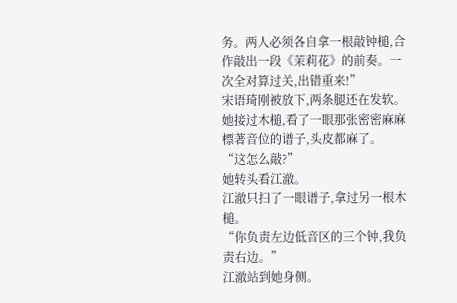务。两人必须各自拿一根敲钟槌,合作敲出一段《茉莉花》的前奏。一次全对算过关,出错重来!”
宋语琦刚被放下,两条腿还在发软。
她接过木槌,看了一眼那张密密麻麻標著音位的谱子,头皮都麻了。
“这怎么敲?”
她转头看江澈。
江澈只扫了一眼谱子,拿过另一根木槌。
“你负责左边低音区的三个钟,我负责右边。”
江澈站到她身侧。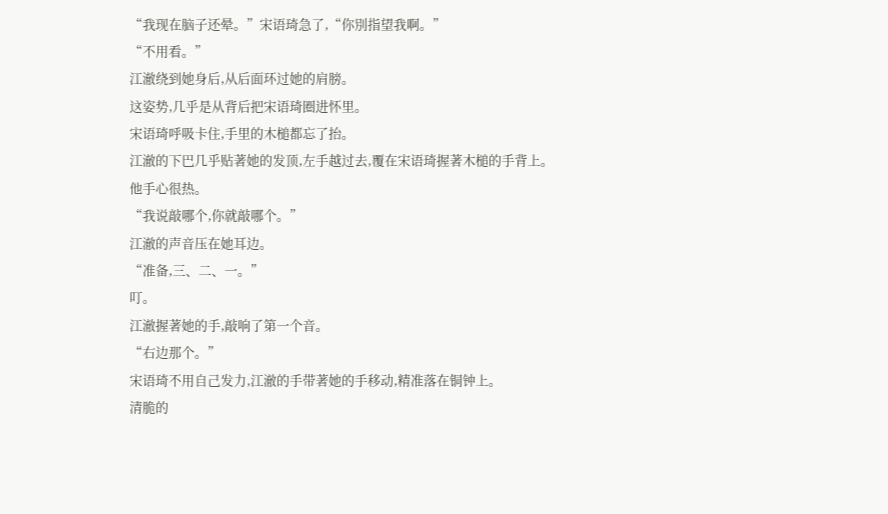“我现在脑子还晕。”宋语琦急了,“你別指望我啊。”
“不用看。”
江澈绕到她身后,从后面环过她的肩膀。
这姿势,几乎是从背后把宋语琦圈进怀里。
宋语琦呼吸卡住,手里的木槌都忘了抬。
江澈的下巴几乎贴著她的发顶,左手越过去,覆在宋语琦握著木槌的手背上。
他手心很热。
“我说敲哪个,你就敲哪个。”
江澈的声音压在她耳边。
“准备,三、二、一。”
叮。
江澈握著她的手,敲响了第一个音。
“右边那个。”
宋语琦不用自己发力,江澈的手带著她的手移动,精准落在铜钟上。
清脆的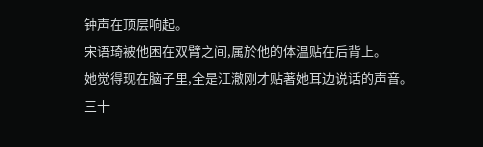钟声在顶层响起。
宋语琦被他困在双臂之间,属於他的体温贴在后背上。
她觉得现在脑子里,全是江澈刚才贴著她耳边说话的声音。
三十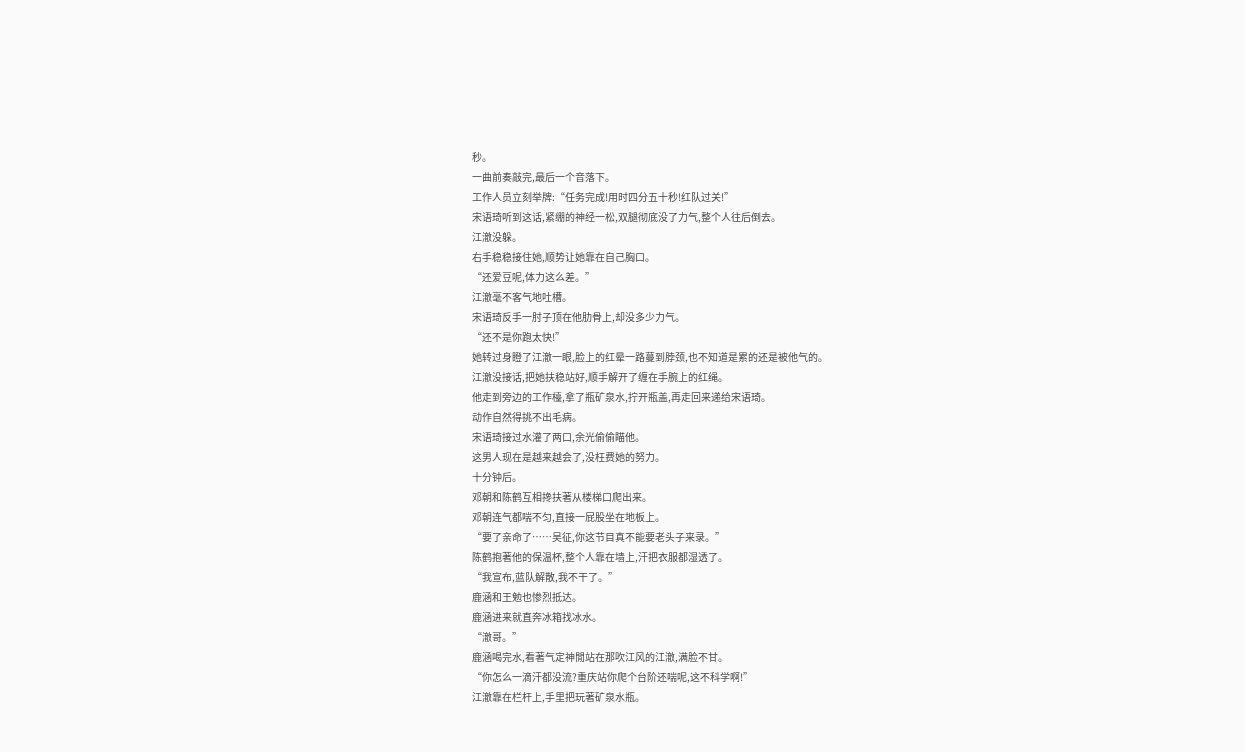秒。
一曲前奏敲完,最后一个音落下。
工作人员立刻举牌:“任务完成!用时四分五十秒!红队过关!”
宋语琦听到这话,紧绷的神经一松,双腿彻底没了力气,整个人往后倒去。
江澈没躲。
右手稳稳接住她,顺势让她靠在自己胸口。
“还爱豆呢,体力这么差。”
江澈毫不客气地吐槽。
宋语琦反手一肘子顶在他肋骨上,却没多少力气。
“还不是你跑太快!”
她转过身瞪了江澈一眼,脸上的红晕一路蔓到脖颈,也不知道是累的还是被他气的。
江澈没接话,把她扶稳站好,顺手解开了缠在手腕上的红绳。
他走到旁边的工作檯,拿了瓶矿泉水,拧开瓶盖,再走回来递给宋语琦。
动作自然得挑不出毛病。
宋语琦接过水灌了两口,余光偷偷瞄他。
这男人现在是越来越会了,没枉费她的努力。
十分钟后。
邓朝和陈鹤互相搀扶著从楼梯口爬出来。
邓朝连气都喘不匀,直接一屁股坐在地板上。
“要了亲命了……吴征,你这节目真不能要老头子来录。”
陈鹤抱著他的保温杯,整个人靠在墙上,汗把衣服都湿透了。
“我宣布,蓝队解散,我不干了。”
鹿涵和王勉也惨烈抵达。
鹿涵进来就直奔冰箱找冰水。
“澈哥。”
鹿涵喝完水,看著气定神閒站在那吹江风的江澈,满脸不甘。
“你怎么一滴汗都没流?重庆站你爬个台阶还喘呢,这不科学啊!”
江澈靠在栏杆上,手里把玩著矿泉水瓶。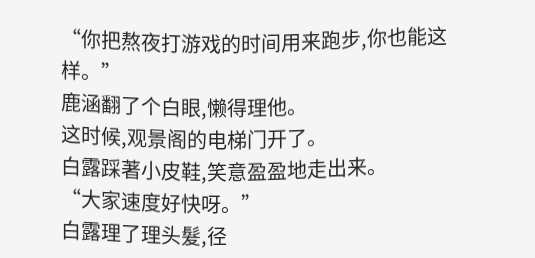“你把熬夜打游戏的时间用来跑步,你也能这样。”
鹿涵翻了个白眼,懒得理他。
这时候,观景阁的电梯门开了。
白露踩著小皮鞋,笑意盈盈地走出来。
“大家速度好快呀。”
白露理了理头髮,径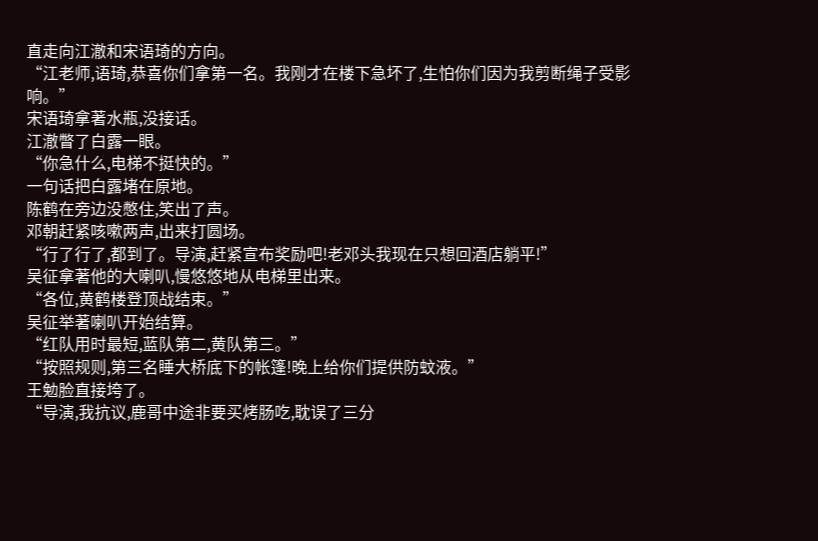直走向江澈和宋语琦的方向。
“江老师,语琦,恭喜你们拿第一名。我刚才在楼下急坏了,生怕你们因为我剪断绳子受影响。”
宋语琦拿著水瓶,没接话。
江澈瞥了白露一眼。
“你急什么,电梯不挺快的。”
一句话把白露堵在原地。
陈鹤在旁边没憋住,笑出了声。
邓朝赶紧咳嗽两声,出来打圆场。
“行了行了,都到了。导演,赶紧宣布奖励吧!老邓头我现在只想回酒店躺平!”
吴征拿著他的大喇叭,慢悠悠地从电梯里出来。
“各位,黄鹤楼登顶战结束。”
吴征举著喇叭开始结算。
“红队用时最短,蓝队第二,黄队第三。”
“按照规则,第三名睡大桥底下的帐篷!晚上给你们提供防蚊液。”
王勉脸直接垮了。
“导演,我抗议,鹿哥中途非要买烤肠吃,耽误了三分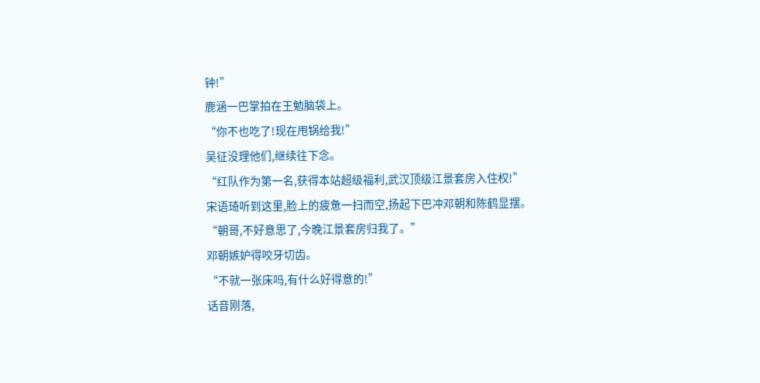钟!”
鹿涵一巴掌拍在王勉脑袋上。
“你不也吃了!现在甩锅给我!”
吴征没理他们,继续往下念。
“红队作为第一名,获得本站超级福利,武汉顶级江景套房入住权!”
宋语琦听到这里,脸上的疲惫一扫而空,扬起下巴冲邓朝和陈鹤显摆。
“朝哥,不好意思了,今晚江景套房归我了。”
邓朝嫉妒得咬牙切齿。
“不就一张床吗,有什么好得意的!”
话音刚落,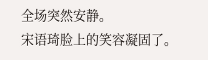全场突然安静。
宋语琦脸上的笑容凝固了。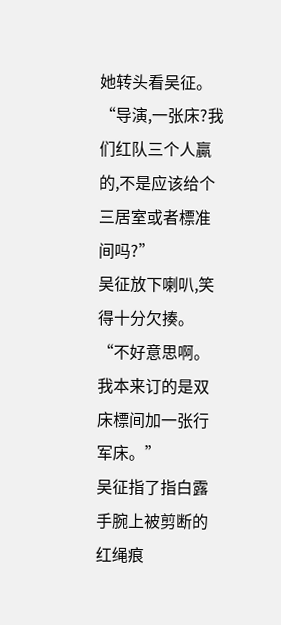她转头看吴征。
“导演,一张床?我们红队三个人贏的,不是应该给个三居室或者標准间吗?”
吴征放下喇叭,笑得十分欠揍。
“不好意思啊。我本来订的是双床標间加一张行军床。”
吴征指了指白露手腕上被剪断的红绳痕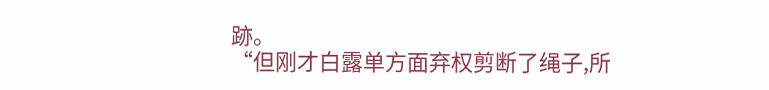跡。
“但刚才白露单方面弃权剪断了绳子,所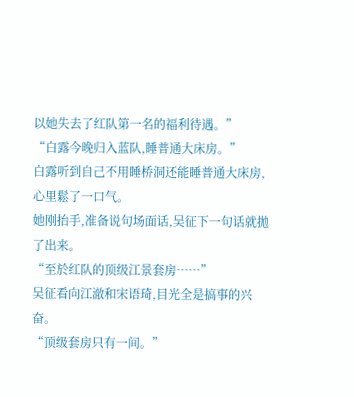以她失去了红队第一名的福利待遇。”
“白露今晚归入蓝队,睡普通大床房。”
白露听到自己不用睡桥洞还能睡普通大床房,心里鬆了一口气。
她刚抬手,准备说句场面话,吴征下一句话就拋了出来。
“至於红队的顶级江景套房……”
吴征看向江澈和宋语琦,目光全是搞事的兴奋。
“顶级套房只有一间。”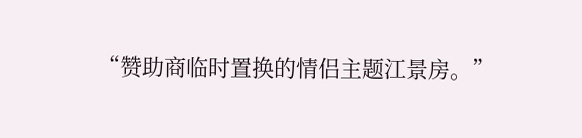“赞助商临时置换的情侣主题江景房。”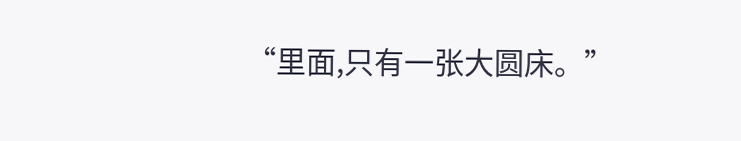“里面,只有一张大圆床。”